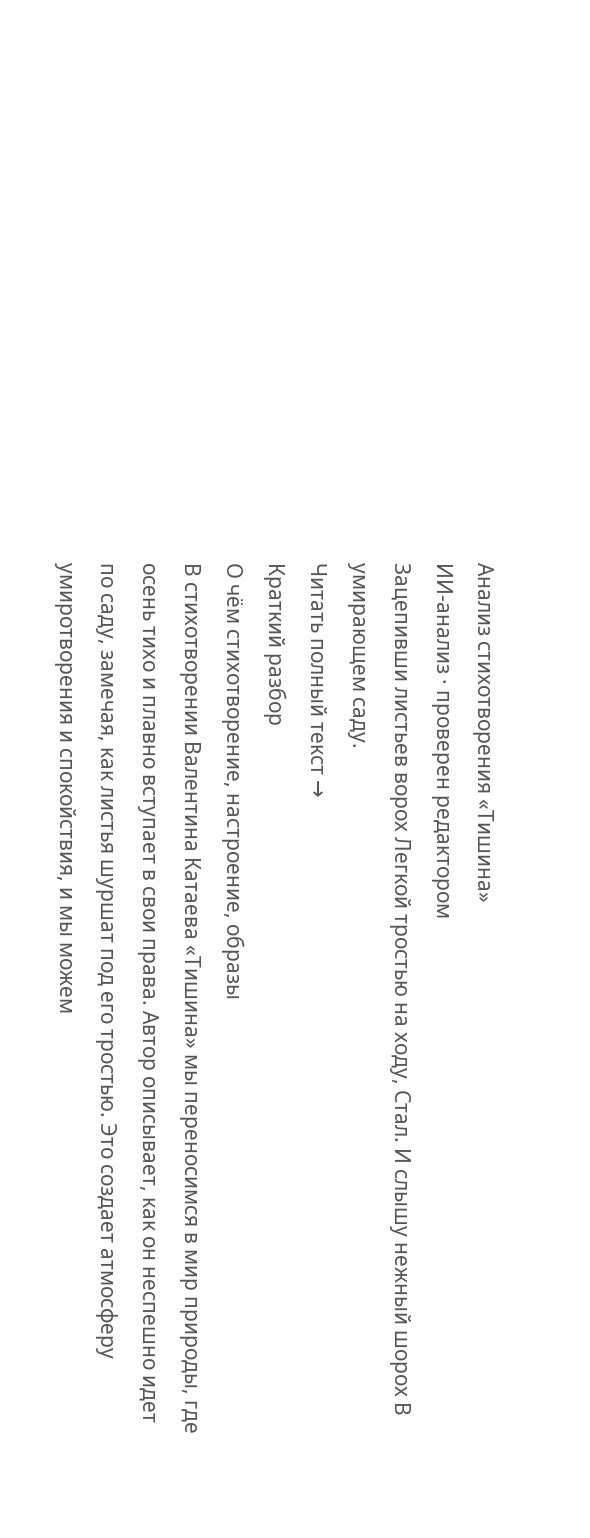Анализ стихотворения «Тишина»
ИИ-анализ · проверен редактором
Зацепивши листьев ворох Легкой тростью на ходу, Стал. И слышу нежный шорох В умирающем саду.
Читать полный текст →
Краткий разбор
О чём стихотворение, настроение, образы
В стихотворении Валентина Катаева «Тишина» мы переносимся в мир природы, где осень тихо и плавно вступает в свои права. Автор описывает, как он неспешно идет по саду, замечая, как листья шуршат под его тростью. Это создает атмосферу умиротворения и спокойствия, и мы можем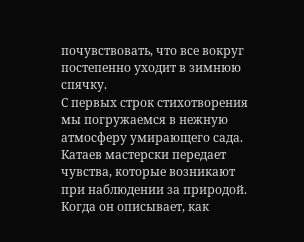почувствовать, что все вокруг постепенно уходит в зимнюю спячку.
С первых строк стихотворения мы погружаемся в нежную атмосферу умирающего сада. Катаев мастерски передает чувства, которые возникают при наблюдении за природой. Когда он описывает, как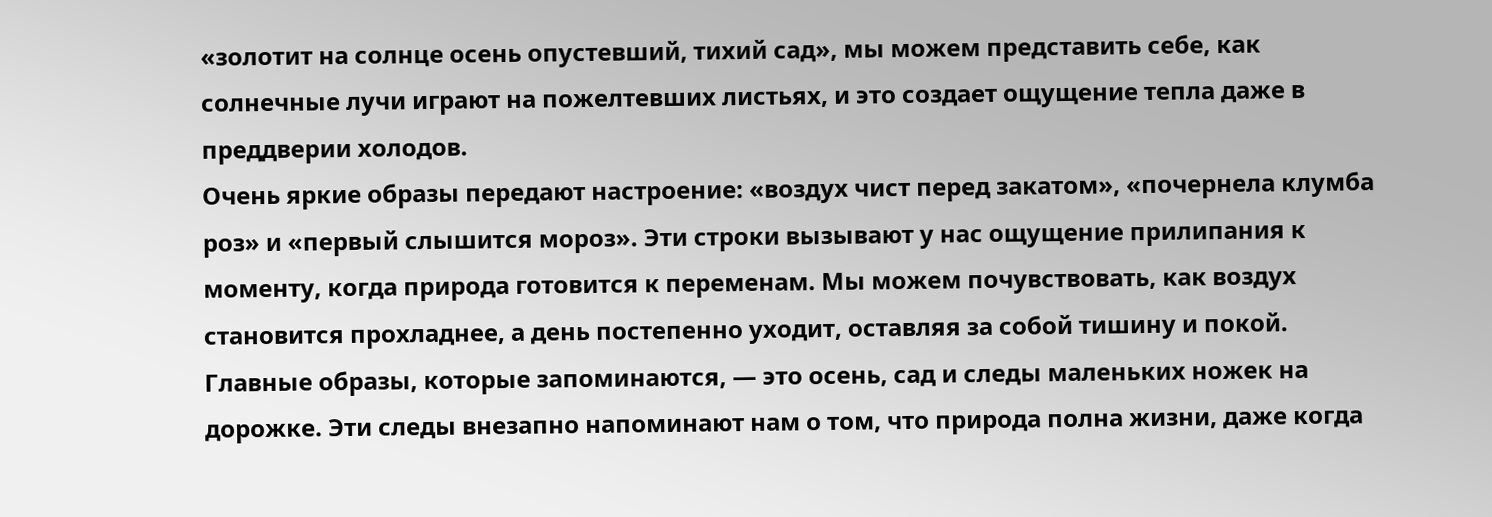«золотит на солнце осень опустевший, тихий сад», мы можем представить себе, как солнечные лучи играют на пожелтевших листьях, и это создает ощущение тепла даже в преддверии холодов.
Очень яркие образы передают настроение: «воздух чист перед закатом», «почернела клумба роз» и «первый слышится мороз». Эти строки вызывают у нас ощущение прилипания к моменту, когда природа готовится к переменам. Мы можем почувствовать, как воздух становится прохладнее, а день постепенно уходит, оставляя за собой тишину и покой.
Главные образы, которые запоминаются, — это осень, сад и следы маленьких ножек на дорожке. Эти следы внезапно напоминают нам о том, что природа полна жизни, даже когда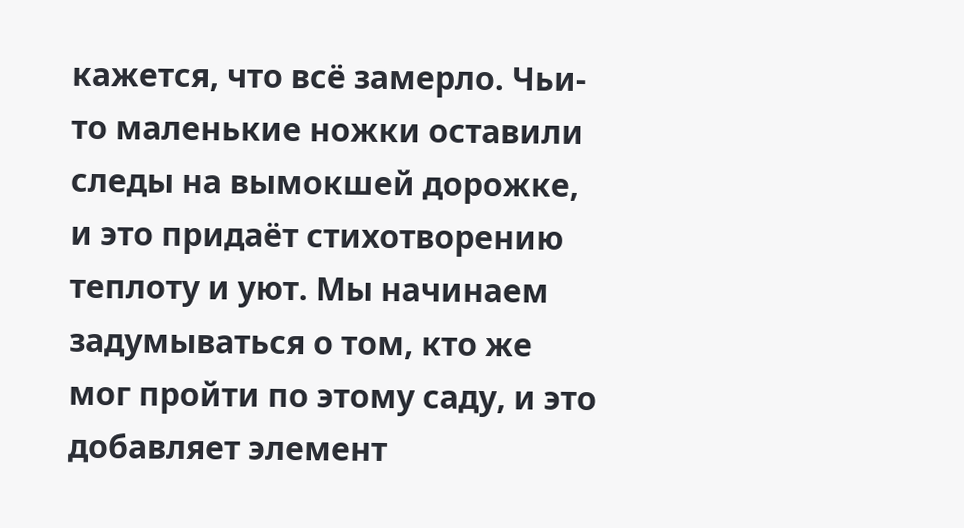кажется, что всё замерло. Чьи-то маленькие ножки оставили следы на вымокшей дорожке, и это придаёт стихотворению теплоту и уют. Мы начинаем задумываться о том, кто же мог пройти по этому саду, и это добавляет элемент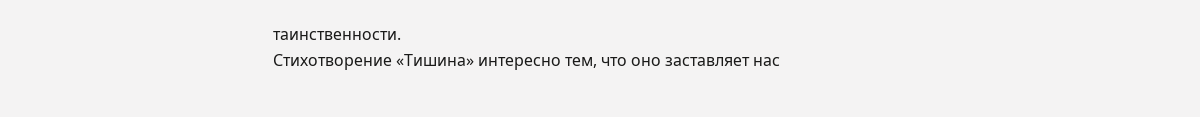таинственности.
Стихотворение «Тишина» интересно тем, что оно заставляет нас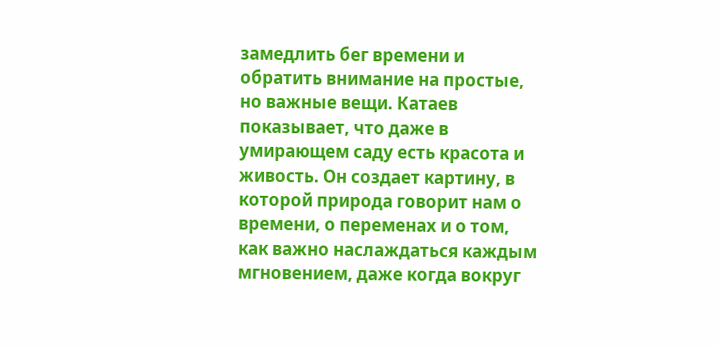замедлить бег времени и обратить внимание на простые, но важные вещи. Катаев показывает, что даже в умирающем саду есть красота и живость. Он создает картину, в которой природа говорит нам о времени, о переменах и о том, как важно наслаждаться каждым мгновением, даже когда вокруг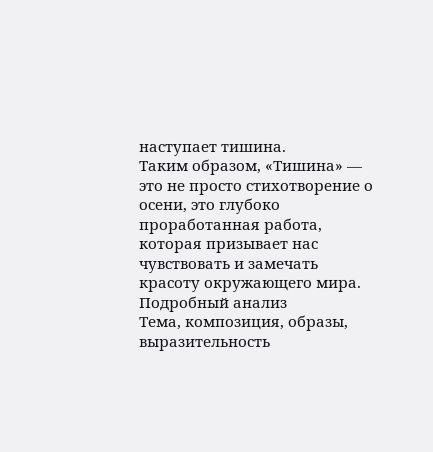наступает тишина.
Таким образом, «Тишина» — это не просто стихотворение о осени, это глубоко проработанная работа, которая призывает нас чувствовать и замечать красоту окружающего мира.
Подробный анализ
Тема, композиция, образы, выразительность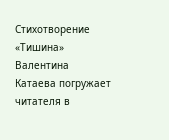Стихотворение «Тишина» Валентина Катаева погружает читателя в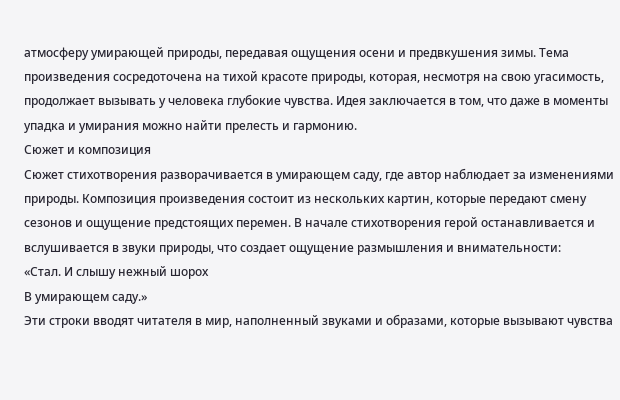атмосферу умирающей природы, передавая ощущения осени и предвкушения зимы. Тема произведения сосредоточена на тихой красоте природы, которая, несмотря на свою угасимость, продолжает вызывать у человека глубокие чувства. Идея заключается в том, что даже в моменты упадка и умирания можно найти прелесть и гармонию.
Сюжет и композиция
Сюжет стихотворения разворачивается в умирающем саду, где автор наблюдает за изменениями природы. Композиция произведения состоит из нескольких картин, которые передают смену сезонов и ощущение предстоящих перемен. В начале стихотворения герой останавливается и вслушивается в звуки природы, что создает ощущение размышления и внимательности:
«Стал. И слышу нежный шорох
В умирающем саду.»
Эти строки вводят читателя в мир, наполненный звуками и образами, которые вызывают чувства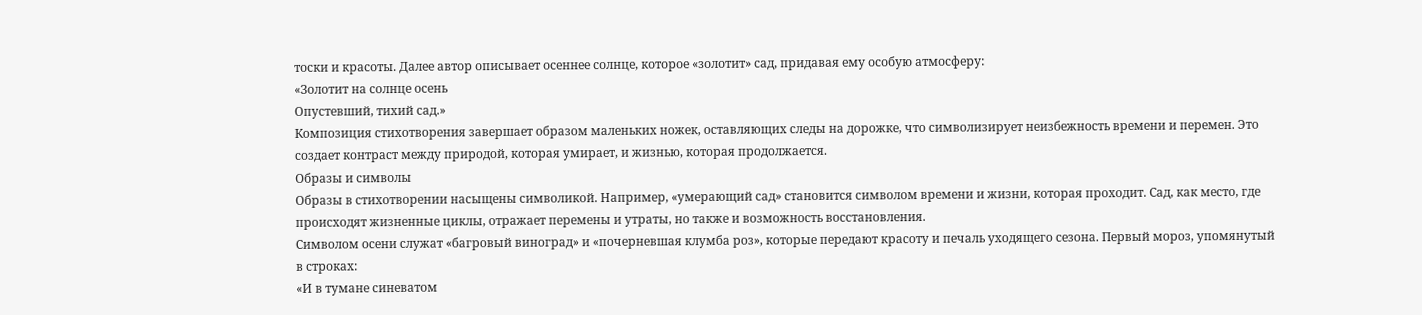тоски и красоты. Далее автор описывает осеннее солнце, которое «золотит» сад, придавая ему особую атмосферу:
«Золотит на солнце осень
Опустевший, тихий сад.»
Композиция стихотворения завершает образом маленьких ножек, оставляющих следы на дорожке, что символизирует неизбежность времени и перемен. Это создает контраст между природой, которая умирает, и жизнью, которая продолжается.
Образы и символы
Образы в стихотворении насыщены символикой. Например, «умерающий сад» становится символом времени и жизни, которая проходит. Сад, как место, где происходят жизненные циклы, отражает перемены и утраты, но также и возможность восстановления.
Символом осени служат «багровый виноград» и «почерневшая клумба роз», которые передают красоту и печаль уходящего сезона. Первый мороз, упомянутый в строках:
«И в тумане синеватом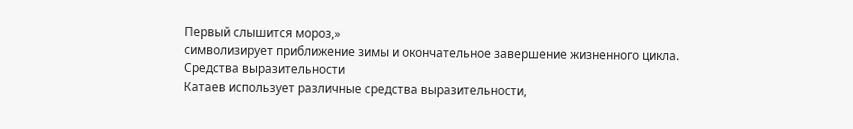Первый слышится мороз,»
символизирует приближение зимы и окончательное завершение жизненного цикла.
Средства выразительности
Катаев использует различные средства выразительности,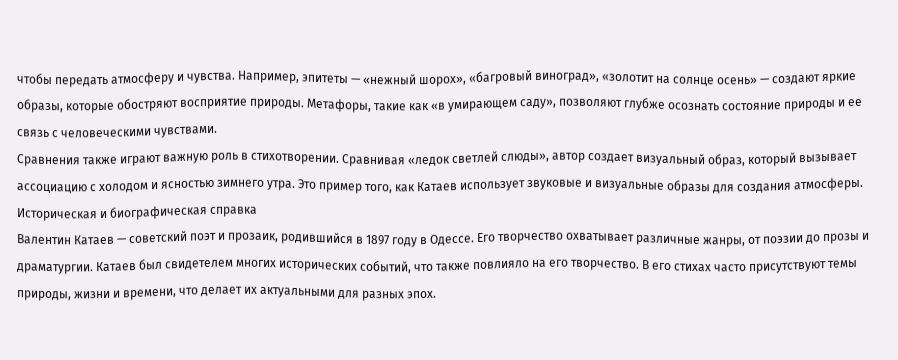чтобы передать атмосферу и чувства. Например, эпитеты — «нежный шорох», «багровый виноград», «золотит на солнце осень» — создают яркие образы, которые обостряют восприятие природы. Метафоры, такие как «в умирающем саду», позволяют глубже осознать состояние природы и ее связь с человеческими чувствами.
Сравнения также играют важную роль в стихотворении. Сравнивая «ледок светлей слюды», автор создает визуальный образ, который вызывает ассоциацию с холодом и ясностью зимнего утра. Это пример того, как Катаев использует звуковые и визуальные образы для создания атмосферы.
Историческая и биографическая справка
Валентин Катаев — советский поэт и прозаик, родившийся в 1897 году в Одессе. Его творчество охватывает различные жанры, от поэзии до прозы и драматургии. Катаев был свидетелем многих исторических событий, что также повлияло на его творчество. В его стихах часто присутствуют темы природы, жизни и времени, что делает их актуальными для разных эпох.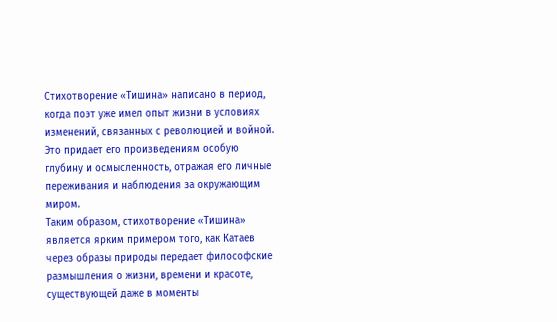Стихотворение «Тишина» написано в период, когда поэт уже имел опыт жизни в условиях изменений, связанных с революцией и войной. Это придает его произведениям особую глубину и осмысленность, отражая его личные переживания и наблюдения за окружающим миром.
Таким образом, стихотворение «Тишина» является ярким примером того, как Катаев через образы природы передает философские размышления о жизни, времени и красоте, существующей даже в моменты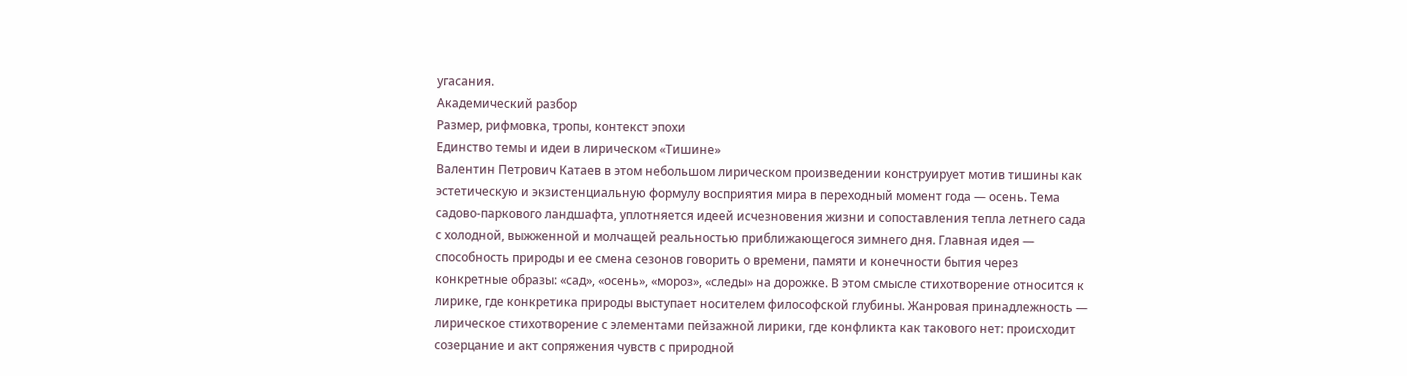угасания.
Академический разбор
Размер, рифмовка, тропы, контекст эпохи
Единство темы и идеи в лирическом «Тишине»
Валентин Петрович Катаев в этом небольшом лирическом произведении конструирует мотив тишины как эстетическую и экзистенциальную формулу восприятия мира в переходный момент года — осень. Тема садово-паркового ландшафта, уплотняется идеей исчезновения жизни и сопоставления тепла летнего сада с холодной, выжженной и молчащей реальностью приближающегося зимнего дня. Главная идея — способность природы и ее смена сезонов говорить о времени, памяти и конечности бытия через конкретные образы: «сад», «осень», «мороз», «следы» на дорожке. В этом смысле стихотворение относится к лирике, где конкретика природы выступает носителем философской глубины. Жанровая принадлежность — лирическое стихотворение с элементами пейзажной лирики, где конфликта как такового нет: происходит созерцание и акт сопряжения чувств с природной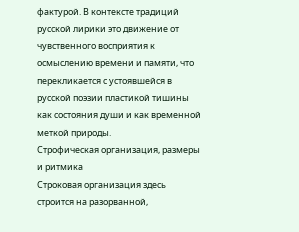фактурой. В контексте традиций русской лирики это движение от чувственного восприятия к осмыслению времени и памяти, что перекликается с устоявшейся в русской поэзии пластикой тишины как состояния души и как временной меткой природы.
Строфическая организация, размеры и ритмика
Строковая организация здесь строится на разорванной,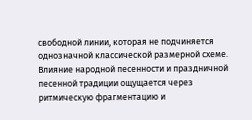свободной линии, которая не подчиняется однозначной классической размерной схеме. Влияние народной песенности и праздничной песенной традиции ощущается через ритмическую фрагментацию и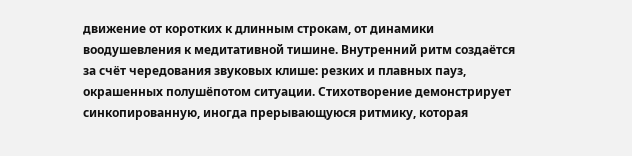движение от коротких к длинным строкам, от динамики воодушевления к медитативной тишине. Внутренний ритм создаётся за счёт чередования звуковых клише: резких и плавных пауз, окрашенных полушёпотом ситуации. Стихотворение демонстрирует синкопированную, иногда прерывающуюся ритмику, которая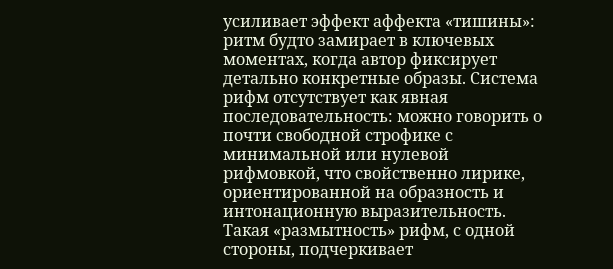усиливает эффект аффекта «тишины»: ритм будто замирает в ключевых моментах, когда автор фиксирует детально конкретные образы. Система рифм отсутствует как явная последовательность: можно говорить о почти свободной строфике с минимальной или нулевой рифмовкой, что свойственно лирике, ориентированной на образность и интонационную выразительность. Такая «размытность» рифм, с одной стороны, подчеркивает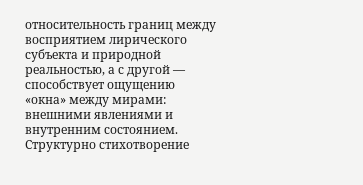относительность границ между восприятием лирического субъекта и природной реальностью, а с другой — способствует ощущению «окна» между мирами: внешними явлениями и внутренним состоянием.
Структурно стихотворение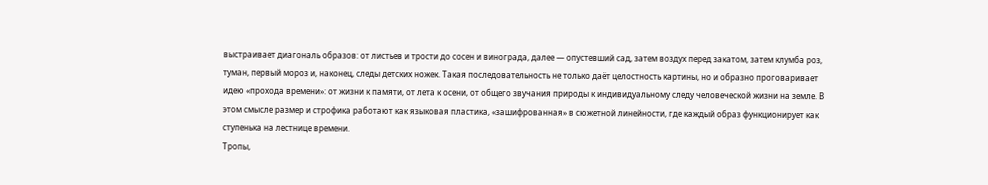выстраивает диагональ образов: от листьев и трости до сосен и винограда, далее — опустевший сад, затем воздух перед закатом, затем клумба роз, туман, первый мороз и, наконец, следы детских ножек. Такая последовательность не только даёт целостность картины, но и образно проговаривает идею «прохода времени»: от жизни к памяти, от лета к осени, от общего звучания природы к индивидуальному следу человеческой жизни на земле. В этом смысле размер и строфика работают как языковая пластика, «зашифрованная» в сюжетной линейности, где каждый образ функционирует как ступенька на лестнице времени.
Тропы,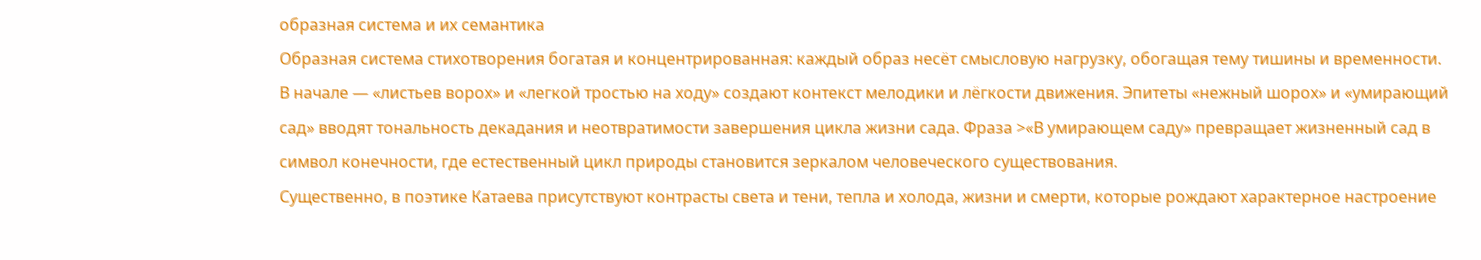образная система и их семантика
Образная система стихотворения богатая и концентрированная: каждый образ несёт смысловую нагрузку, обогащая тему тишины и временности. В начале — «листьев ворох» и «легкой тростью на ходу» создают контекст мелодики и лёгкости движения. Эпитеты «нежный шорох» и «умирающий сад» вводят тональность декадания и неотвратимости завершения цикла жизни сада. Фраза >«В умирающем саду» превращает жизненный сад в символ конечности, где естественный цикл природы становится зеркалом человеческого существования.
Существенно, в поэтике Катаева присутствуют контрасты света и тени, тепла и холода, жизни и смерти, которые рождают характерное настроение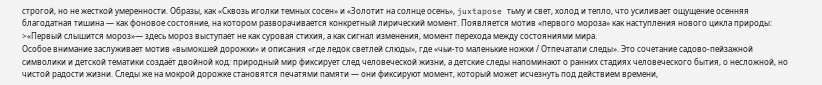строгой, но не жесткой умеренности. Образы, как «Сквозь иголки темных сосен» и «Золотит на солнце осень», juxtapose тьму и свет, холод и тепло, что усиливает ощущение осенняя благодатная тишина — как фоновое состояние, на котором разворачивается конкретный лирический момент. Появляется мотив «первого мороза» как наступления нового цикла природы: >«Первый слышится мороз»— здесь мороз выступает не как суровая стихия, а как сигнал изменения, момент перехода между состояниями мира.
Особое внимание заслуживает мотив «вымокшей дорожки» и описания «где ледок светлей слюды», где «чьи-то маленькие ножки / Отпечатали следы». Это сочетание садово-пейзажной символики и детской тематики создаёт двойной код: природный мир фиксирует след человеческой жизни, а детские следы напоминают о ранних стадиях человеческого бытия, о несложной, но чистой радости жизни. Следы же на мокрой дорожке становятся печатями памяти — они фиксируют момент, который может исчезнуть под действием времени,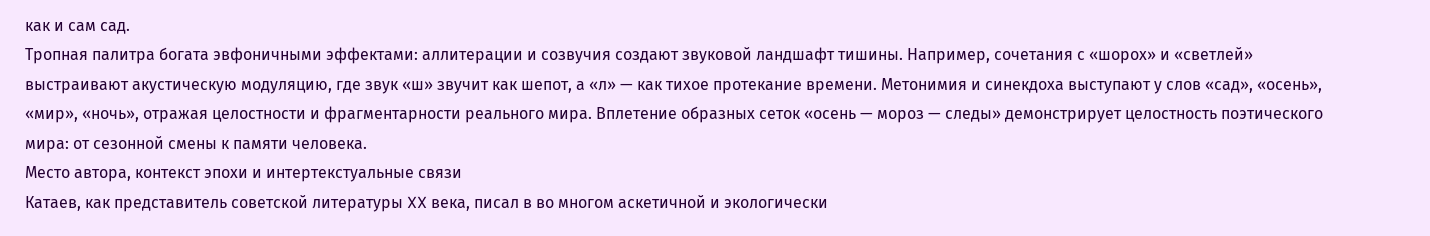как и сам сад.
Тропная палитра богата эвфоничными эффектами: аллитерации и созвучия создают звуковой ландшафт тишины. Например, сочетания с «шорох» и «светлей» выстраивают акустическую модуляцию, где звук «ш» звучит как шепот, а «л» — как тихое протекание времени. Метонимия и синекдоха выступают у слов «сад», «осень», «мир», «ночь», отражая целостности и фрагментарности реального мира. Вплетение образных сеток «осень — мороз — следы» демонстрирует целостность поэтического мира: от сезонной смены к памяти человека.
Место автора, контекст эпохи и интертекстуальные связи
Катаев, как представитель советской литературы XX века, писал в во многом аскетичной и экологически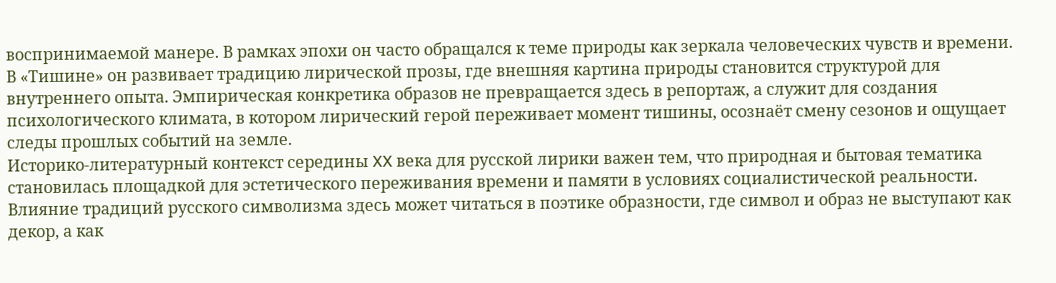воспринимаемой манере. В рамках эпохи он часто обращался к теме природы как зеркала человеческих чувств и времени. В «Тишине» он развивает традицию лирической прозы, где внешняя картина природы становится структурой для внутреннего опыта. Эмпирическая конкретика образов не превращается здесь в репортаж, а служит для создания психологического климата, в котором лирический герой переживает момент тишины, осознаёт смену сезонов и ощущает следы прошлых событий на земле.
Историко-литературный контекст середины XX века для русской лирики важен тем, что природная и бытовая тематика становилась площадкой для эстетического переживания времени и памяти в условиях социалистической реальности. Влияние традиций русского символизма здесь может читаться в поэтике образности, где символ и образ не выступают как декор, а как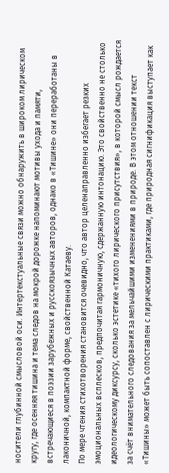носители глубинной смысловой оси. Интертекстуальные связи можно обнаружить в широком лирическом кругу, где осенняя тишина и тема следов на мокрой дорожке напоминают мотивы ухода и памяти, встречающиеся в поэзии зарубежных и русскоязычных авторов, однако в «Тишине» они переработаны в лаконичной, компактной форме, свойственной Катаеву.
По мере чтения стихотворения становится очевидно, что автор целенаправленно избегает резких эмоциональных всплесков, предпочитая гармоничную, сдержанную интонацию. Это свойственно не столько идеологическому диксурсу, сколько эстетике «тихого лирического присутствия», в которой смысл рождается за счёт внимательного следования за мельчайшими изменениями в природе. В этом отношении текст «Тишины» может быть сопоставлен с лирическими практиками, где природная сигнификация выступает как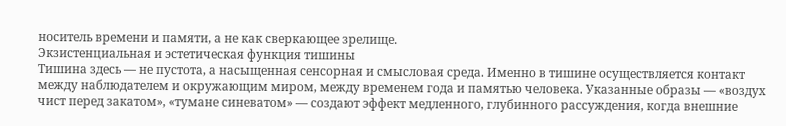носитель времени и памяти, а не как сверкающее зрелище.
Экзистенциальная и эстетическая функция тишины
Тишина здесь — не пустота, а насыщенная сенсорная и смысловая среда. Именно в тишине осуществляется контакт между наблюдателем и окружающим миром, между временем года и памятью человека. Указанные образы — «воздух чист перед закатом», «тумане синеватом» — создают эффект медленного, глубинного рассуждения, когда внешние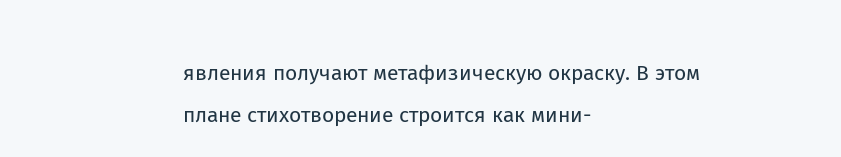явления получают метафизическую окраску. В этом плане стихотворение строится как мини-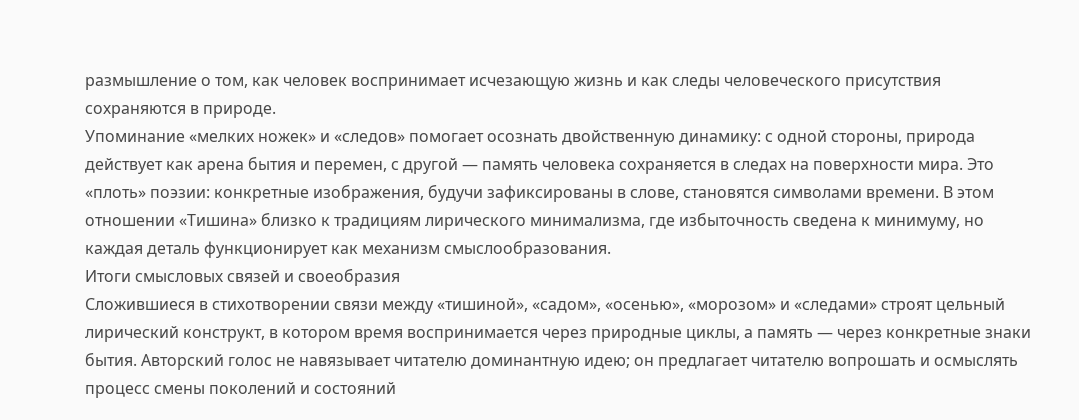размышление о том, как человек воспринимает исчезающую жизнь и как следы человеческого присутствия сохраняются в природе.
Упоминание «мелких ножек» и «следов» помогает осознать двойственную динамику: с одной стороны, природа действует как арена бытия и перемен, с другой — память человека сохраняется в следах на поверхности мира. Это «плоть» поэзии: конкретные изображения, будучи зафиксированы в слове, становятся символами времени. В этом отношении «Тишина» близко к традициям лирического минимализма, где избыточность сведена к минимуму, но каждая деталь функционирует как механизм смыслообразования.
Итоги смысловых связей и своеобразия
Сложившиеся в стихотворении связи между «тишиной», «садом», «осенью», «морозом» и «следами» строят цельный лирический конструкт, в котором время воспринимается через природные циклы, а память — через конкретные знаки бытия. Авторский голос не навязывает читателю доминантную идею; он предлагает читателю вопрошать и осмыслять процесс смены поколений и состояний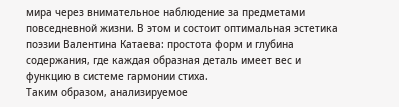мира через внимательное наблюдение за предметами повседневной жизни. В этом и состоит оптимальная эстетика поэзии Валентина Катаева: простота форм и глубина содержания, где каждая образная деталь имеет вес и функцию в системе гармонии стиха.
Таким образом, анализируемое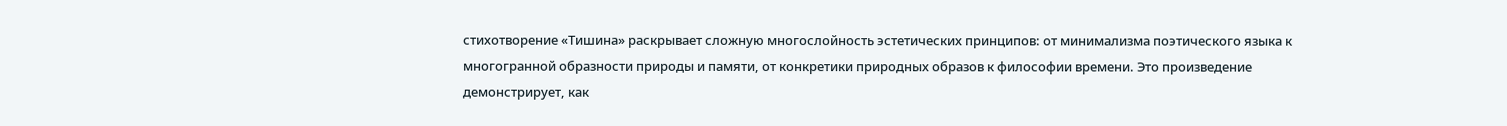стихотворение «Тишина» раскрывает сложную многослойность эстетических принципов: от минимализма поэтического языка к многогранной образности природы и памяти, от конкретики природных образов к философии времени. Это произведение демонстрирует, как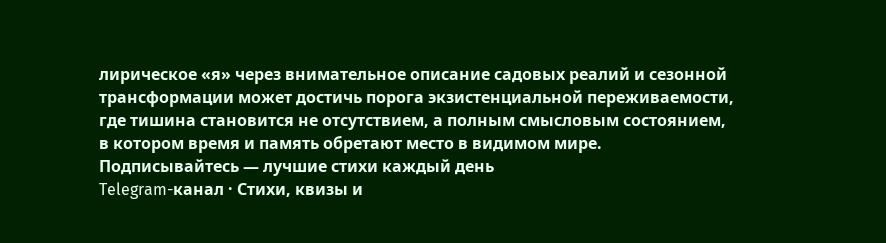лирическое «я» через внимательное описание садовых реалий и сезонной трансформации может достичь порога экзистенциальной переживаемости, где тишина становится не отсутствием, а полным смысловым состоянием, в котором время и память обретают место в видимом мире.
Подписывайтесь — лучшие стихи каждый день
Telegram-канал · Стихи, квизы и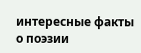интересные факты о поэзии